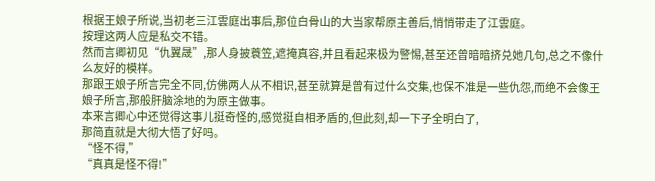根据王娘子所说,当初老三江雲庭出事后,那位白骨山的大当家帮原主善后,悄悄带走了江雲庭。
按理这两人应是私交不错。
然而言卿初见“仇翼晟”,那人身披蓑笠,遮掩真容,并且看起来极为警惕,甚至还曾暗暗挤兑她几句,总之不像什么友好的模样。
那跟王娘子所言完全不同,仿佛两人从不相识,甚至就算是曾有过什么交集,也保不准是一些仇怨,而绝不会像王娘子所言,那般肝脑涂地的为原主做事。
本来言卿心中还觉得这事儿挺奇怪的,感觉挺自相矛盾的,但此刻,却一下子全明白了,
那简直就是大彻大悟了好吗。
“怪不得,”
“真真是怪不得!”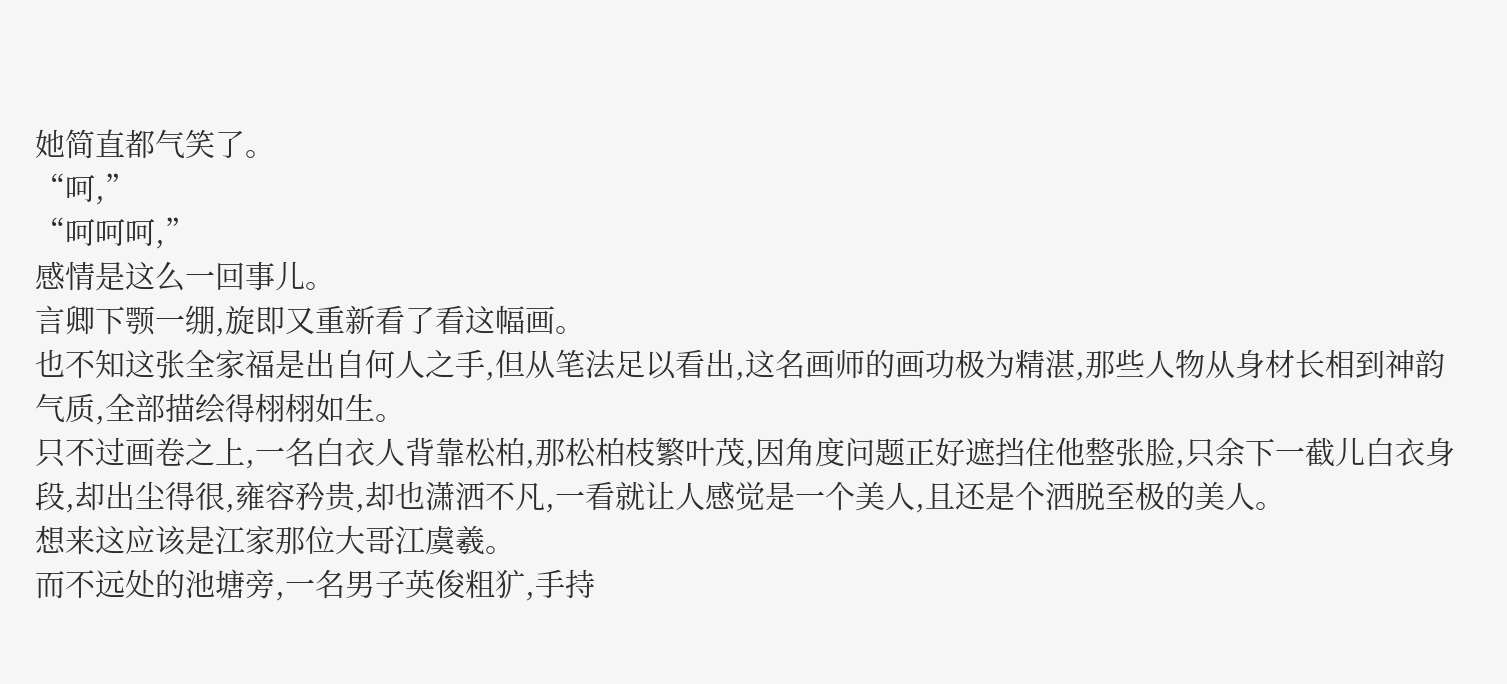她简直都气笑了。
“呵,”
“呵呵呵,”
感情是这么一回事儿。
言卿下颚一绷,旋即又重新看了看这幅画。
也不知这张全家福是出自何人之手,但从笔法足以看出,这名画师的画功极为精湛,那些人物从身材长相到神韵气质,全部描绘得栩栩如生。
只不过画卷之上,一名白衣人背靠松柏,那松柏枝繁叶茂,因角度问题正好遮挡住他整张脸,只余下一截儿白衣身段,却出尘得很,雍容矜贵,却也潇洒不凡,一看就让人感觉是一个美人,且还是个洒脱至极的美人。
想来这应该是江家那位大哥江虞羲。
而不远处的池塘旁,一名男子英俊粗犷,手持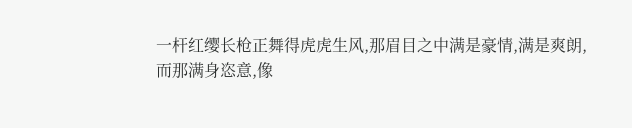一杆红缨长枪正舞得虎虎生风,那眉目之中满是豪情,满是爽朗,
而那满身恣意,像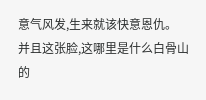意气风发,生来就该快意恩仇。
并且这张脸,这哪里是什么白骨山的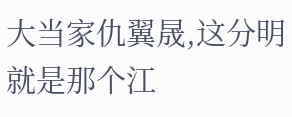大当家仇翼晟,这分明就是那个江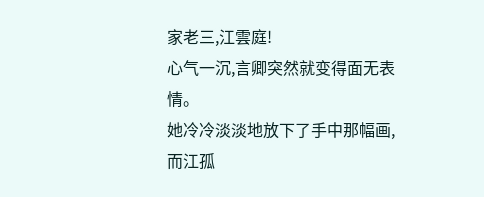家老三,江雲庭!
心气一沉,言卿突然就变得面无表情。
她冷冷淡淡地放下了手中那幅画,而江孤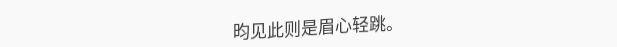昀见此则是眉心轻跳。